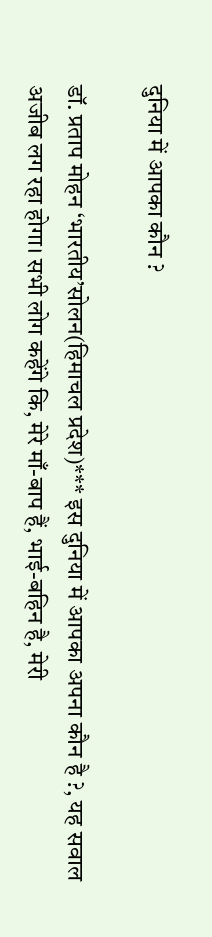दुनिया में आपका कौन ?

डॉ. प्रताप मोहन ‘भारतीय’सोलन(हिमाचल प्रदेश)*** इस दुनिया में आपका अपना कौन है ?, यह सवाल अजीब लग रहा होगा। सभी लोग कहेंगे कि, मेरे माँ-बाप हैं, भाई-बहिन है, मेरी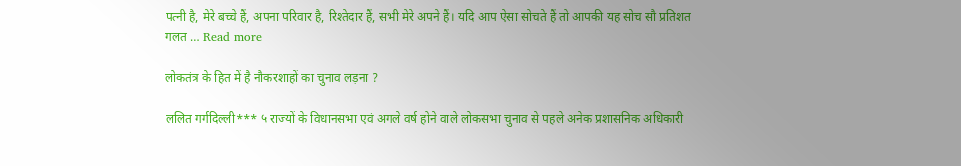पत्नी है, मेरे बच्चे हैं, अपना परिवार है, रिश्तेदार हैं, सभी मेरे अपने हैं। यदि आप ऐसा सोचते हैं तो आपकी यह सोच सौ प्रतिशत गलत … Read more

लोकतंत्र के हित में है नौकरशाहों का चुनाव लड़ना ?

ललित गर्गदिल्ली*** ५ राज्यों के विधानसभा एवं अगले वर्ष होने वाले लोकसभा चुनाव से पहले अनेक प्रशासनिक अधिकारी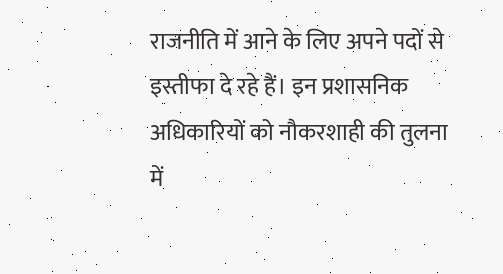राजनीति में आने के लिए अपने पदों से इस्तीफा दे रहे हैं। इन प्रशासनिक अधिकारियों को नौकरशाही की तुलना में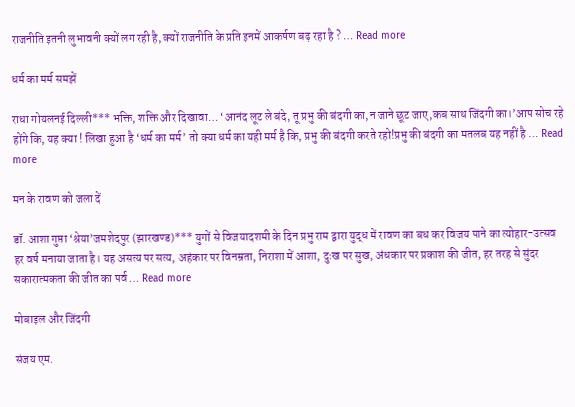राजनीति इतनी लुभावनी क्यों लग रही है, क्यों राजनीति के प्रति इनमें आकर्षण बढ़ रहा है ? … Read more

धर्म का मर्म समझें

राधा गोयलनई दिल्ली*** भक्ति, शक्ति और दिखावा… ‘आनंद लूट ले बंदे, तू प्रभु की बंदगी का,न जाने छूट जाए,कब साथ जिंदगी का।’आप सोच रहे होंगे कि, यह क्या ! लिखा हुआ है ‘धर्म का मर्म’ तो क्या धर्म का यही मर्म है कि, प्रभु की बंदगी करते रहो!प्रभु की बंदगी का मतलब यह नहीं है … Read more

मन के रावण को जला दें

डॉ. आशा गुप्ता ‘श्रेया’जमशेदपुर (झारखण्ड)*** युगों से विजयादशमी के दिन प्रभु राम द्वारा युद्ध में रावण का बध कर विजय पाने का त्योहार-उत्सव हर वर्ष मनाया जाता है। यह असत्य पर सत्य, अहंकार पर विनम्रता, निराशा में आशा, दुःख पर सुख, अंधकार पर प्रकाश की जीत, हर तरह से सुंदर सकारात्मकता की जीत का पर्व … Read more

मोबाइल और जिंदगी

संजय एम.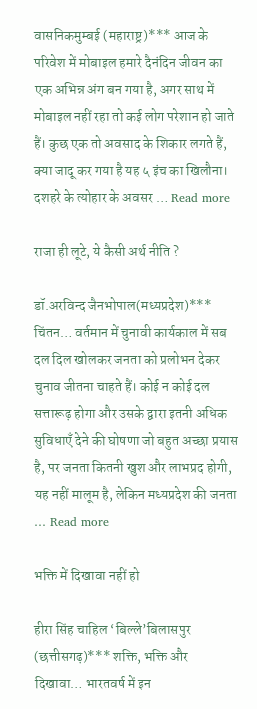वासनिकमुम्बई (महाराष्ट्र)*** आज के परिवेश में मोबाइल हमारे दैनंदिन जीवन का एक अभिन्न अंग बन गया है, अगर साथ में मोबाइल नहीं रहा तो कई लोग परेशान हो जाते हैं। कुछ एक तो अवसाद के शिकार लगते हैं, क्या जादू कर गया है यह ५ इंच का खिलौना। दशहरे के त्योहार के अवसर … Read more

राजा ही लूटे, ये कैसी अर्थ नीति ?

डॉ.अरविन्द जैनभोपाल(मध्यप्रदेश)*** चिंतन… वर्तमान में चुनावी कार्यकाल में सब दल दिल खोलकर जनता को प्रलोभन देकर चुनाव जीतना चाहते हैं। कोई न कोई दल सत्तारूढ़ होगा और उसके द्वारा इतनी अधिक सुविधाएँ देने की घोषणा जो बहुत अच्छा प्रयास है, पर जनता कितनी खुश और लाभप्रद होगी, यह नहीं मालूम है, लेकिन मध्यप्रदेश की जनता … Read more

भक्ति में दिखावा नहीं हो

हीरा सिंह चाहिल ‘बिल्ले’बिलासपुर (छत्तीसगढ़)*** शक्ति, भक्ति और दिखावा… भारतवर्ष में इन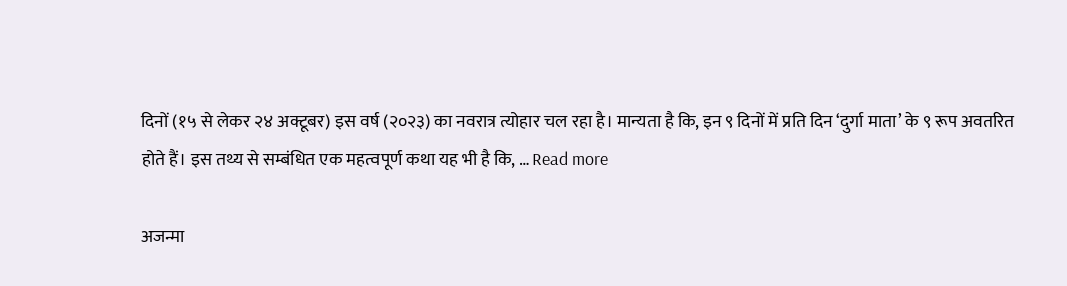दिनों (१५ से लेकर २४ अक्टूबर) इस वर्ष (२०२३) का नवरात्र त्योहार चल रहा है। मान्यता है कि, इन ९ दिनों में प्रति दिन ‘दुर्गा माता’ के ९ रूप अवतरित होते हैं। इस तथ्य से सम्बंधित एक महत्वपूर्ण कथा यह भी है कि, … Read more

अजन्मा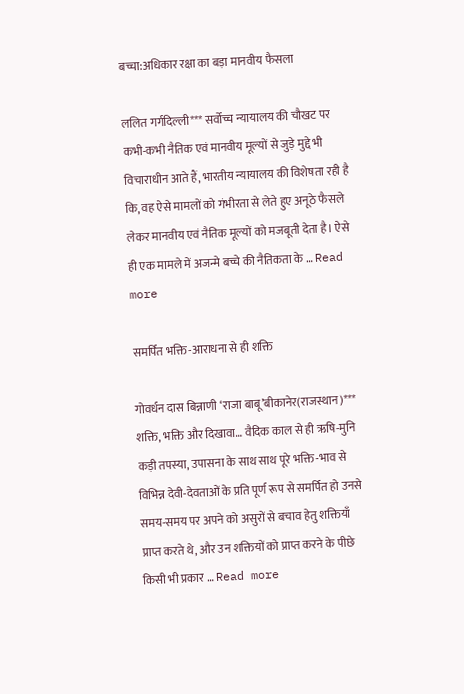बच्चा:अधिकार रक्षा का बड़ा मानवीय फैसला

ललित गर्गदिल्ली*** सर्वोच्च न्यायालय की चौखट पर कभी-कभी नैतिक एवं मानवीय मूल्यों से जुड़े मुद्दे भी विचाराधीन आते हैं, भारतीय न्यायालय की विशेषता रही है कि, वह ऐसे मामलों को गंभीरता से लेते हुए अनूठे फैसले लेकर मानवीय एवं नैतिक मूल्यों को मजबूती देता है। ऐसे ही एक मामले में अजन्मे बच्चे की नैतिकता के … Read more

समर्पित भक्ति-आराधना से ही शक्ति

गोवर्धन दास बिन्नाणी ‘राजा बाबू’बीकानेर(राजस्थान)*** शक्ति, भक्ति और दिखावा… वैदिक काल से ही ऋषि-मुनि कड़ी तपस्या, उपासना के साथ साथ पूरे भक्ति-भाव से विभिन्न देवी-देवताओं के प्रति पूर्ण रूप से समर्पित हो उनसे समय-समय पर अपने को असुरों से बचाव हेतु शक्तियाँ प्राप्त करते थे, और उन शक्तियों को प्राप्त करने के पीछे किसी भी प्रकार … Read more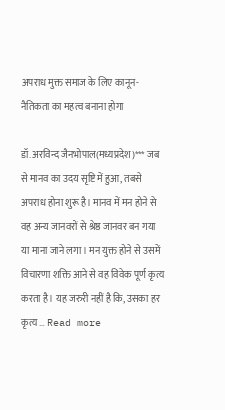अपराध मुक्त समाज के लिए कानून-नैतिकता का महत्व बनाना होगा

डॉ.अरविन्द जैनभोपाल(मध्यप्रदेश)*** जब से मानव का उदय सृष्टि में हुआ, तबसे अपराध होना शुरू है। मानव में मन होने से वह अन्य जानवरों से श्रेष्ठ जानवर बन गया या माना जाने लगा। मन युक्त होने से उसमें विचारणा शक्ति आने से वह विवेक पूर्ण कृत्य करता है। यह जरुरी नहीं है कि, उसका हर कृत्य … Read more